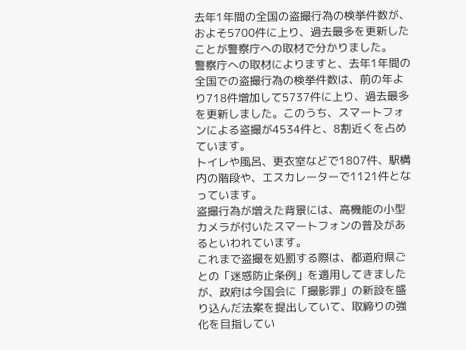去年1年間の全国の盗撮行為の検挙件数が、およそ5700件に上り、過去最多を更新したことが警察庁への取材で分かりました。
警察庁への取材によりますと、去年1年間の全国での盗撮行為の検挙件数は、前の年より718件増加して5737件に上り、過去最多を更新しました。このうち、スマートフォンによる盗撮が4534件と、8割近くを占めています。
トイレや風呂、更衣室などで1807件、駅構内の階段や、エスカレーターで1121件となっています。
盗撮行為が増えた背景には、高機能の小型カメラが付いたスマートフォンの普及があるといわれています。
これまで盗撮を処罰する際は、都道府県ごとの「迷惑防止条例」を適用してきましたが、政府は今国会に「撮影罪」の新設を盛り込んだ法案を提出していて、取締りの強化を目指してい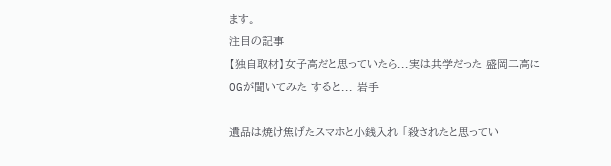ます。
注目の記事
【独自取材】女子高だと思っていたら...実は共学だった 盛岡二高にOGが聞いてみた すると... 岩手

遺品は焼け焦げたスマホと小銭入れ 「殺されたと思ってい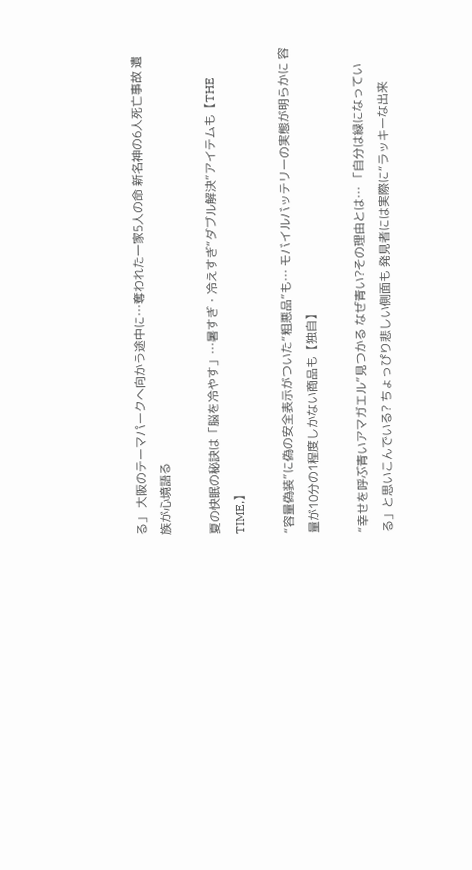る」 大阪のテーマパークへ向かう途中に…奪われた一家5人の命 新名神の6人死亡事故 遺族が心境語る

夏の快眠の秘訣は「脳を冷やす」…暑すぎ・冷えすぎ“ダブル解決”アイテムも【THE TIME,】

“容量偽装”に偽の安全表示がついた“粗悪品”も… モバイルバッテリーの実態が明らかに 容量が10分の1程度しかない商品も【独自】

“幸せを呼ぶ青いアマガエル”見つかる なぜ青い?その理由とは… 「自分は緑になっている」と思いこんでいる? ちょっぴり悲しい側面も 発見者には実際に“ラッキーな出来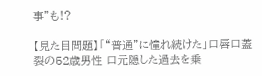事”も!?

【見た目問題】「“普通”に憧れ続けた」口唇口蓋裂の52歳男性 口元隠した過去を乗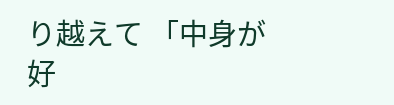り越えて 「中身が好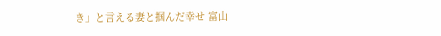き」と言える妻と掴んだ幸せ 富山